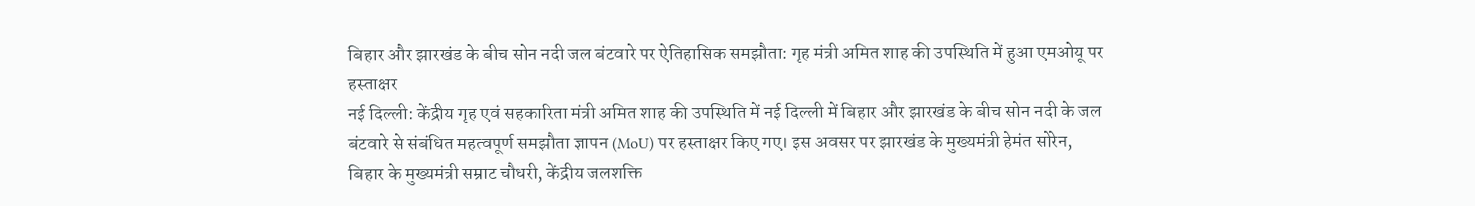बिहार और झारखंड के बीच सोन नदी जल बंटवारे पर ऐतिहासिक समझौता: गृह मंत्री अमित शाह की उपस्थिति में हुआ एमओयू पर हस्ताक्षर
नई दिल्ली: केंद्रीय गृह एवं सहकारिता मंत्री अमित शाह की उपस्थिति में नई दिल्ली में बिहार और झारखंड के बीच सोन नदी के जल बंटवारे से संबंधित महत्वपूर्ण समझौता ज्ञापन (MoU) पर हस्ताक्षर किए गए। इस अवसर पर झारखंड के मुख्यमंत्री हेमंत सोरेन, बिहार के मुख्यमंत्री सम्राट चौधरी, केंद्रीय जलशक्ति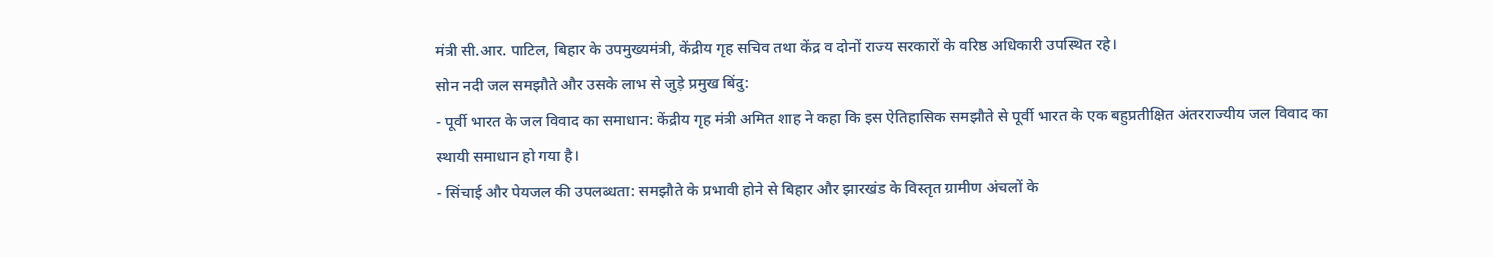मंत्री सी.आर. पाटिल, बिहार के उपमुख्यमंत्री, केंद्रीय गृह सचिव तथा केंद्र व दोनों राज्य सरकारों के वरिष्ठ अधिकारी उपस्थित रहे।
सोन नदी जल समझौते और उसके लाभ से जुड़े प्रमुख बिंदु:
- पूर्वी भारत के जल विवाद का समाधान: केंद्रीय गृह मंत्री अमित शाह ने कहा कि इस ऐतिहासिक समझौते से पूर्वी भारत के एक बहुप्रतीक्षित अंतरराज्यीय जल विवाद का स्थायी समाधान हो गया है।
- सिंचाई और पेयजल की उपलब्धता: समझौते के प्रभावी होने से बिहार और झारखंड के विस्तृत ग्रामीण अंचलों के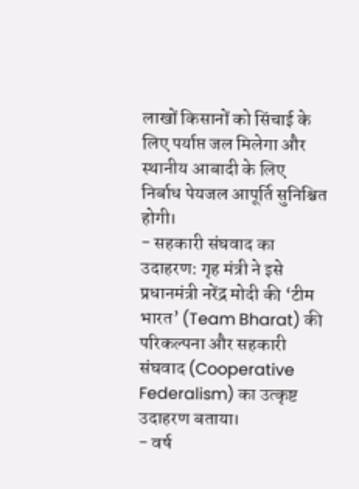लाखों किसानों को सिंचाई के लिए पर्याप्त जल मिलेगा और स्थानीय आबादी के लिए निर्बाध पेयजल आपूर्ति सुनिश्चित होगी।
- सहकारी संघवाद का उदाहरण: गृह मंत्री ने इसे प्रधानमंत्री नरेंद्र मोदी की ‘टीम भारत’ (Team Bharat) की परिकल्पना और सहकारी संघवाद (Cooperative Federalism) का उत्कृष्ट उदाहरण बताया।
- वर्ष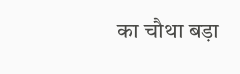का चौथा बड़ा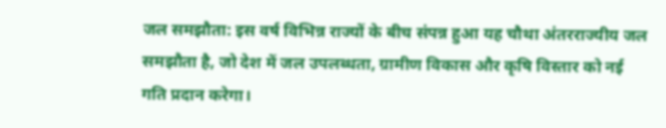जल समझौता: इस वर्ष विभिन्न राज्यों के बीच संपन्न हुआ यह चौथा अंतरराज्यीय जल समझौता है, जो देश में जल उपलब्धता, ग्रामीण विकास और कृषि विस्तार को नई गति प्रदान करेगा।